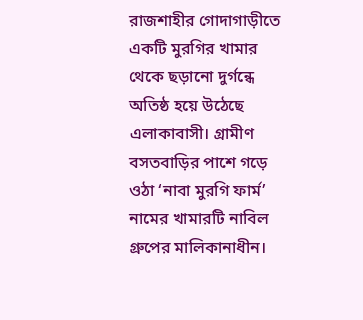রাজশাহীর গোদাগাড়ীতে একটি মুরগির খামার থেকে ছড়ানো দুর্গন্ধে অতিষ্ঠ হয়ে উঠেছে এলাকাবাসী। গ্রামীণ বসতবাড়ির পাশে গড়ে ওঠা ‘নাবা মুরগি ফার্ম’ নামের খামারটি নাবিল গ্রুপের মালিকানাধীন।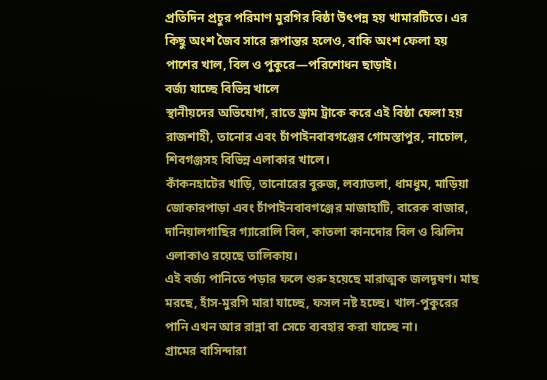প্রতিদিন প্রচুর পরিমাণ মুরগির বিষ্ঠা উৎপন্ন হয় খামারটিতে। এর কিছু অংশ জৈব সারে রূপান্তর হলেও, বাকি অংশ ফেলা হয় পাশের খাল, বিল ও পুকুরে—পরিশোধন ছাড়াই।
বর্জ্য যাচ্ছে বিভিন্ন খালে
স্থানীয়দের অভিযোগ, রাতে ড্রাম ট্রাকে করে এই বিষ্ঠা ফেলা হয় রাজশাহী, তানোর এবং চাঁপাইনবাবগঞ্জের গোমস্তাপুর, নাচোল, শিবগঞ্জসহ বিভিন্ন এলাকার খালে।
কাঁকনহাটের খাড়ি, তানোরের বুরুজ, লব্যাতলা, ধামধুম, মাড়িয়া জোকারপাড়া এবং চাঁপাইনবাবগঞ্জের মাজাহাটি, বারেক বাজার, দানিয়ালগাছির গ্যারোলি বিল, কাতলা কানদোর বিল ও ঝিলিম এলাকাও রয়েছে তালিকায়।
এই বর্জ্য পানিতে পড়ার ফলে শুরু হয়েছে মারাত্মক জলদূষণ। মাছ মরছে, হাঁস-মুরগি মারা যাচ্ছে, ফসল নষ্ট হচ্ছে। খাল-পুকুরের পানি এখন আর রান্না বা সেচে ব্যবহার করা যাচ্ছে না।
গ্রামের বাসিন্দারা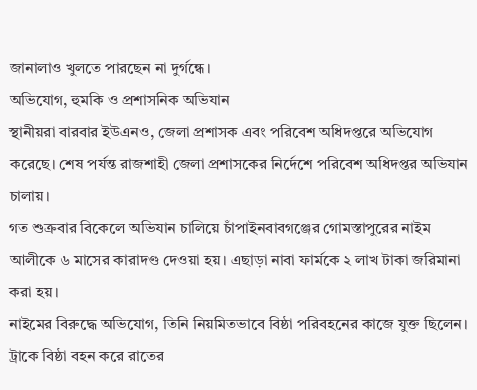জানালাও খুলতে পারছেন না দুর্গন্ধে।
অভিযোগ, হুমকি ও প্রশাসনিক অভিযান
স্থানীয়রা বারবার ইউএনও, জেলা প্রশাসক এবং পরিবেশ অধিদপ্তরে অভিযোগ করেছে। শেষ পর্যন্ত রাজশাহী জেলা প্রশাসকের নির্দেশে পরিবেশ অধিদপ্তর অভিযান চালায়।
গত শুক্রবার বিকেলে অভিযান চালিয়ে চাঁপাইনবাবগঞ্জের গোমস্তাপুরের নাইম আলীকে ৬ মাসের কারাদণ্ড দেওয়া হয়। এছাড়া নাবা ফার্মকে ২ লাখ টাকা জরিমানা করা হয়।
নাইমের বিরুদ্ধে অভিযোগ, তিনি নিয়মিতভাবে বিষ্ঠা পরিবহনের কাজে যুক্ত ছিলেন। ট্রাকে বিষ্ঠা বহন করে রাতের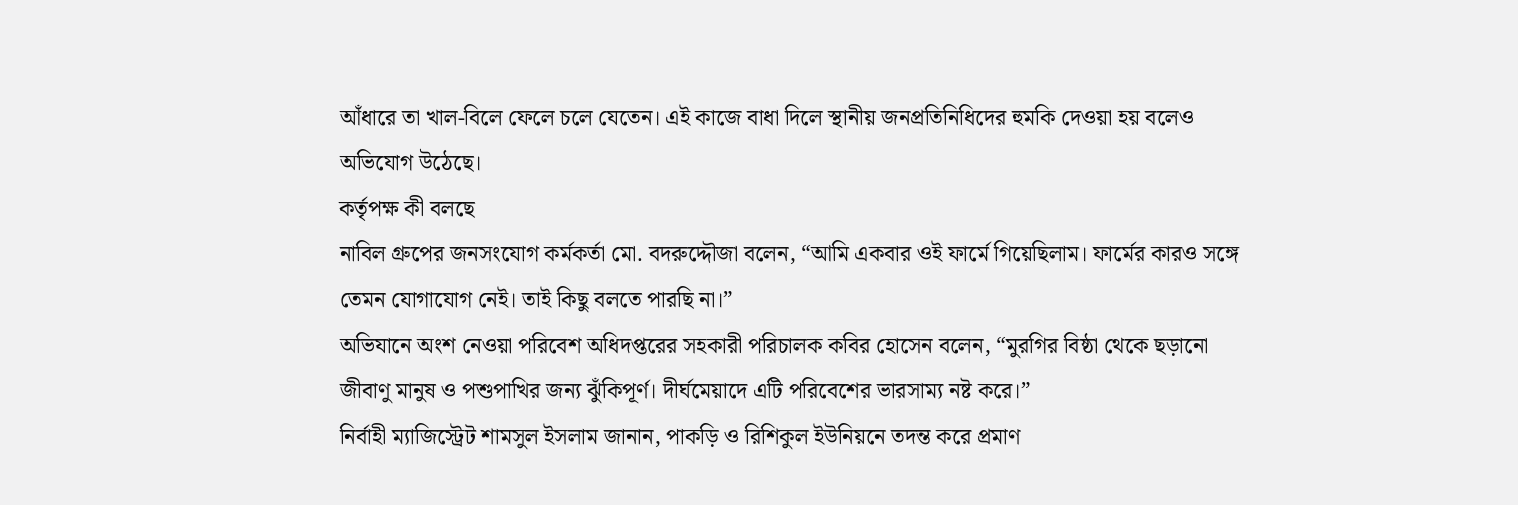আঁধারে তা খাল-বিলে ফেলে চলে যেতেন। এই কাজে বাধা দিলে স্থানীয় জনপ্রতিনিধিদের হুমকি দেওয়া হয় বলেও অভিযোগ উঠেছে।
কর্তৃপক্ষ কী বলছে
নাবিল গ্রুপের জনসংযোগ কর্মকর্তা মো. বদরুদ্দৌজা বলেন, “আমি একবার ওই ফার্মে গিয়েছিলাম। ফার্মের কারও সঙ্গে তেমন যোগাযোগ নেই। তাই কিছু বলতে পারছি না।”
অভিযানে অংশ নেওয়া পরিবেশ অধিদপ্তরের সহকারী পরিচালক কবির হোসেন বলেন, “মুরগির বিষ্ঠা থেকে ছড়ানো জীবাণু মানুষ ও পশুপাখির জন্য ঝুঁকিপূর্ণ। দীর্ঘমেয়াদে এটি পরিবেশের ভারসাম্য নষ্ট করে।”
নির্বাহী ম্যাজিস্ট্রেট শামসুল ইসলাম জানান, পাকড়ি ও রিশিকুল ইউনিয়নে তদন্ত করে প্রমাণ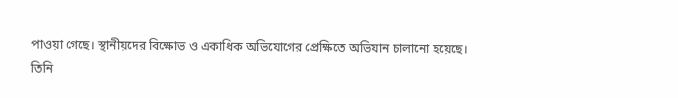পাওয়া গেছে। স্থানীয়দের বিক্ষোভ ও একাধিক অভিযোগের প্রেক্ষিতে অভিযান চালানো হয়েছে।
তিনি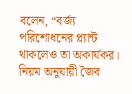বলেন, “বর্জ্য পরিশোধনের প্ল্যান্ট থাকলেও তা অকার্যকর। নিয়ম অনুযায়ী জৈব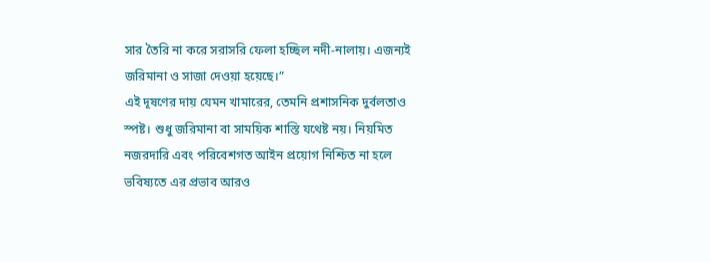সার তৈরি না করে সরাসরি ফেলা হচ্ছিল নদী-নালায়। এজন্যই জরিমানা ও সাজা দেওয়া হয়েছে।”
এই দূষণের দায় যেমন খামারের, তেমনি প্রশাসনিক দুর্বলতাও স্পষ্ট। শুধু জরিমানা বা সাময়িক শাস্তি যথেষ্ট নয়। নিয়মিত নজরদারি এবং পরিবেশগত আইন প্রয়োগ নিশ্চিত না হলে ভবিষ্যতে এর প্রভাব আরও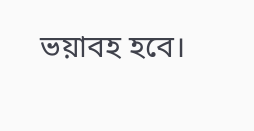ভয়াবহ হবে।